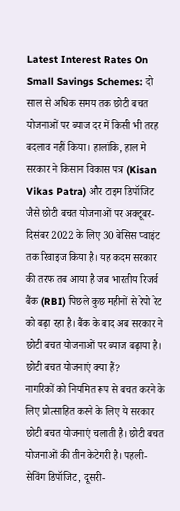Latest Interest Rates On Small Savings Schemes: दो साल से अधिक समय तक छोटी बचत योजनाओं पर ब्याज दर में किसी भी तरह बदलाव नहीं किया। हालांकि, हाल मे सरकार ने किसान विकास पत्र (Kisan Vikas Patra) और टाइम डिपॉजिट जैसे छोटी बचत योजनाओं पर अक्टूबर-दिसंबर 2022 के लिए 30 बेसिस प्वाइंट तक रिवाइज किया है। यह कदम सरकार की तरफ तब आया है जब भारतीय रिजर्व बैंक (RBI) पिछले कुछ महीनों से रेपो रेट को बढ़ा रहा है। बैंक के बाद अब सरकार ने छोटी बचत योजनाओं पर ब्याज बढ़ाया है।
छोटी बचत योजनाएं क्या हैं?
नागरिकों को नियमित रूप से बचत करने के लिए प्रोत्साहित करने के लिए ये सरकार छोटी बचत योजनाएं चलाती है। छोटी बचत योजनाओं की तीन केटेगरी है। पहली- सेविंग डिपॉजिट, दूसरी-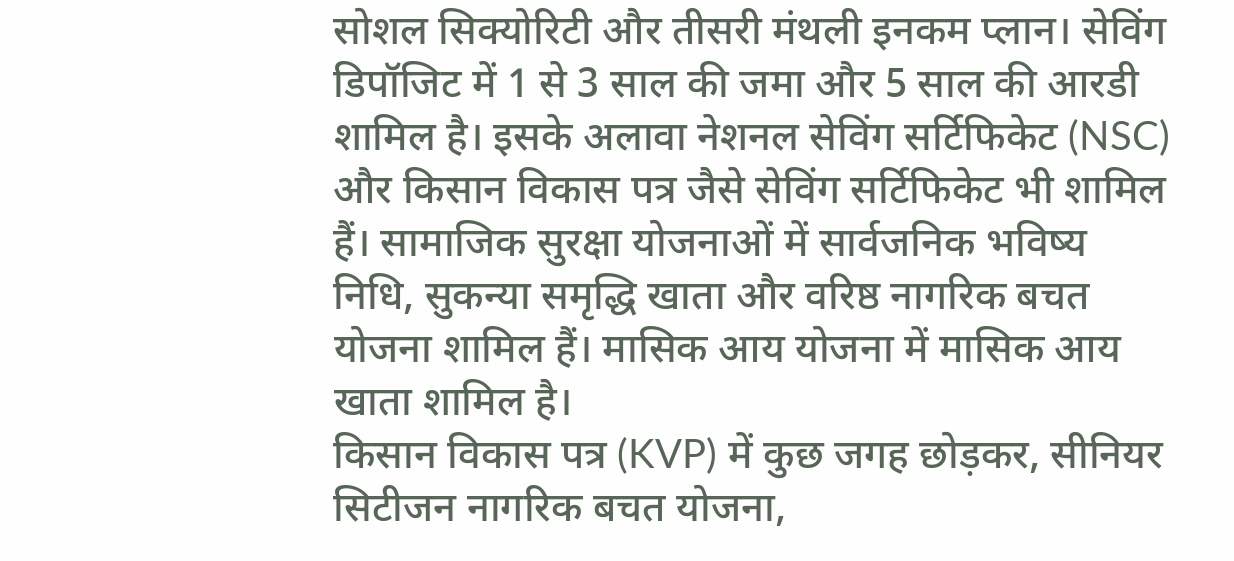सोशल सिक्योरिटी और तीसरी मंथली इनकम प्लान। सेविंग डिपॉजिट में 1 से 3 साल की जमा और 5 साल की आरडी शामिल है। इसके अलावा नेशनल सेविंग सर्टिफिकेट (NSC) और किसान विकास पत्र जैसे सेविंग सर्टिफिकेट भी शामिल हैं। सामाजिक सुरक्षा योजनाओं में सार्वजनिक भविष्य निधि, सुकन्या समृद्धि खाता और वरिष्ठ नागरिक बचत योजना शामिल हैं। मासिक आय योजना में मासिक आय खाता शामिल है।
किसान विकास पत्र (KVP) में कुछ जगह छोड़कर, सीनियर सिटीजन नागरिक बचत योजना,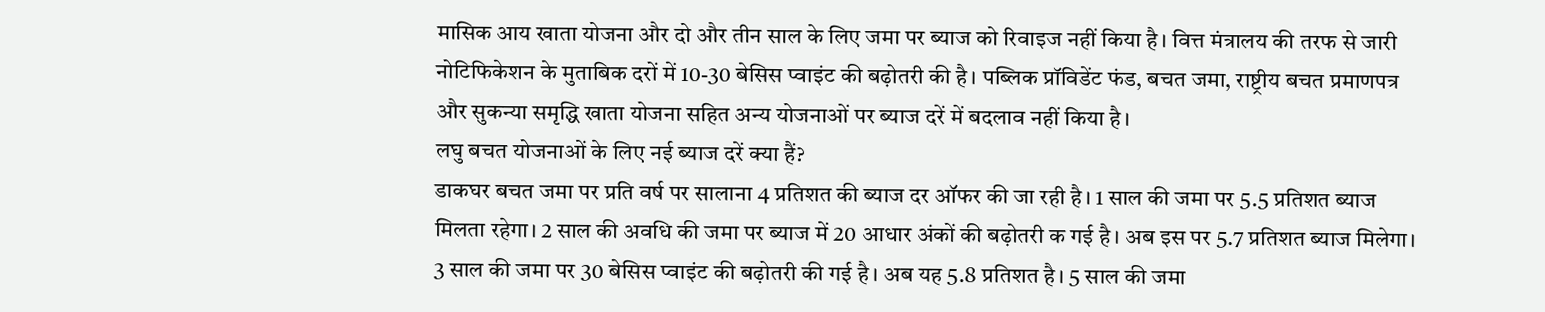मासिक आय खाता योजना और दो और तीन साल के लिए जमा पर ब्याज को रिवाइज नहीं किया है। वित्त मंत्रालय की तरफ से जारी नोटिफिकेशन के मुताबिक दरों में 10-30 बेसिस प्वाइंट की बढ़ोतरी की है। पब्लिक प्रॉविडेंट फंड, बचत जमा, राष्ट्रीय बचत प्रमाणपत्र और सुकन्या समृद्धि खाता योजना सहित अन्य योजनाओं पर ब्याज दरें में बदलाव नहीं किया है।
लघु बचत योजनाओं के लिए नई ब्याज दरें क्या हैं?
डाकघर बचत जमा पर प्रति वर्ष पर सालाना 4 प्रतिशत की ब्याज दर ऑफर की जा रही है। 1 साल की जमा पर 5.5 प्रतिशत ब्याज मिलता रहेगा। 2 साल की अवधि की जमा पर ब्याज में 20 आधार अंकों की बढ़ोतरी क गई है। अब इस पर 5.7 प्रतिशत ब्याज मिलेगा। 3 साल की जमा पर 30 बेसिस प्वाइंट की बढ़ोतरी की गई है। अब यह 5.8 प्रतिशत है। 5 साल की जमा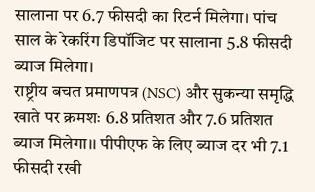सालाना पर 6.7 फीसदी का रिटर्न मिलेगा। पांच साल के रेकरिंग डिपॉजिट पर सालाना 5.8 फीसदी ब्याज मिलेगा।
राष्ट्रीय बचत प्रमाणपत्र (NSC) और सुकन्या समृद्धि खाते पर क्रमशः 6.8 प्रतिशत और 7.6 प्रतिशत ब्याज मिलेगा।। पीपीएफ के लिए ब्याज दर भी 7.1 फीसदी रखी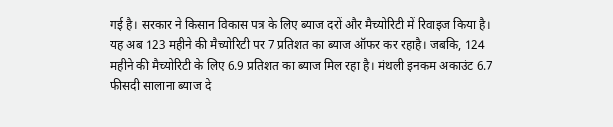गई है। सरकार ने किसान विकास पत्र के लिए ब्याज दरों और मैच्योरिटी में रिवाइज किया है। यह अब 123 महीने की मैच्योरिटी पर 7 प्रतिशत का ब्याज ऑफर कर रहाहै। जबकि, 124 महीने की मैच्योरिटी के लिए 6.9 प्रतिशत का ब्याज मिल रहा है। मंथली इनकम अकाउंट 6.7 फीसदी सालाना ब्याज दे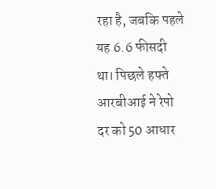रहा है, जबकि पहले यह 6.6 फीसदी था। पिछले हफ्ते आरबीआई ने रेपो दर को 50 आधार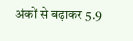अंकों से बढ़ाकर 5.9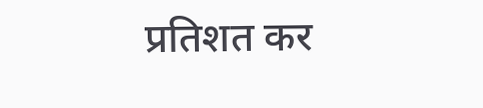प्रतिशत कर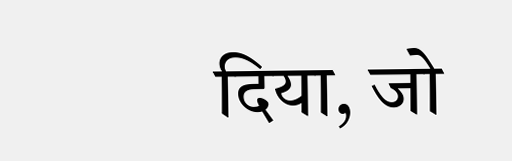दिया, जो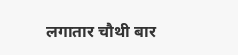लगातार चौथी बार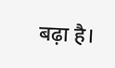बढ़ा है।